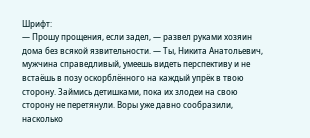Шрифт:
— Прошу прощения, если задел, — развел руками хозяин дома без всякой язвительности. — Ты, Никита Анатольевич, мужчина справедливый, умеешь видеть перспективу и не встаёшь в позу оскорблённого на каждый упрёк в твою сторону. Займись детишками, пока их злодеи на свою сторону не перетянули. Воры уже давно сообразили, насколько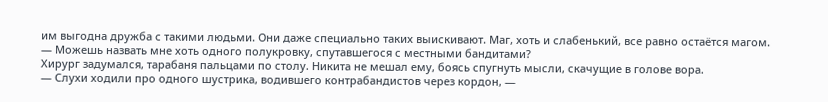им выгодна дружба с такими людьми. Они даже специально таких выискивают. Маг, хоть и слабенький, все равно остаётся магом.
— Можешь назвать мне хоть одного полукровку, спутавшегося с местными бандитами?
Хирург задумался, тарабаня пальцами по столу. Никита не мешал ему, боясь спугнуть мысли, скачущие в голове вора.
— Слухи ходили про одного шустрика, водившего контрабандистов через кордон, —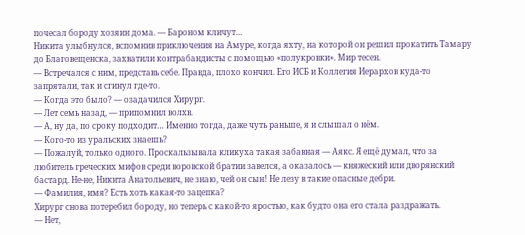почесал бороду хозяин дома. — Бароном кличут…
Никита улыбнулся, вспомнив приключения на Амуре, когда яхту, на которой он решил прокатить Тамару до Благовещенска, захватили контрабандисты с помощью «полукровки». Мир тесен.
— Встречался с ним, представь себе. Правда, плохо кончил. Его ИСБ и Коллегия Иерархов куда-то запрятали, так и сгинул где-то.
— Когда это было? — озадачился Хирург.
— Лет семь назад, — припомнил волхв.
— А, ну да, по сроку подходит… Именно тогда, даже чуть раньше, я и слышал о нём.
— Кого-то из уральских знаешь?
— Пожалуй, только одного. Проскальзывала кликуха такая забавная — Аякс. Я ещё думал, что за любитель греческих мифов среди воровской братии завелся, а оказалось — княжеский или дворянский бастард. Не-не, Никита Анатольевич, не знаю, чей он сын! Не лезу в такие опасные дебри.
— Фамилия, имя? Есть хоть какая-то зацепка?
Хирург снова потеребил бороду, но теперь с какой-то яростью, как будто она его стала раздражать.
— Нет,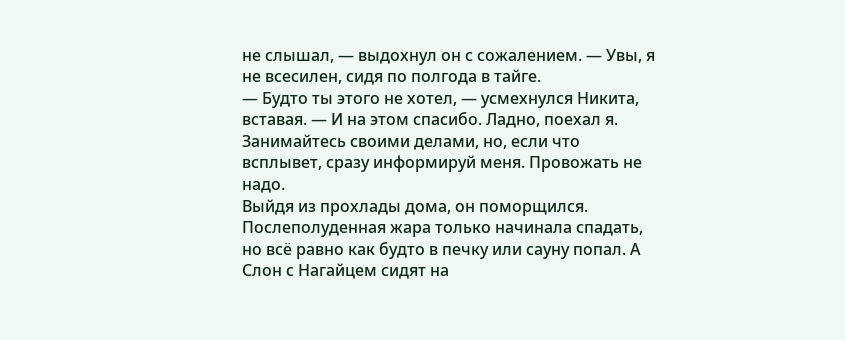не слышал, — выдохнул он с сожалением. — Увы, я не всесилен, сидя по полгода в тайге.
— Будто ты этого не хотел, — усмехнулся Никита, вставая. — И на этом спасибо. Ладно, поехал я. Занимайтесь своими делами, но, если что всплывет, сразу информируй меня. Провожать не надо.
Выйдя из прохлады дома, он поморщился. Послеполуденная жара только начинала спадать, но всё равно как будто в печку или сауну попал. А Слон с Нагайцем сидят на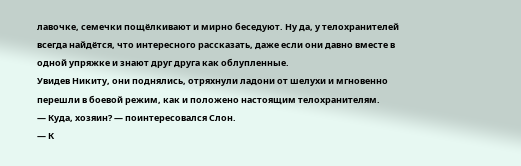лавочке, семечки пощёлкивают и мирно беседуют. Ну да, у телохранителей всегда найдётся, что интересного рассказать, даже если они давно вместе в одной упряжке и знают друг друга как облупленные.
Увидев Никиту, они поднялись, отряхнули ладони от шелухи и мгновенно перешли в боевой режим, как и положено настоящим телохранителям.
— Куда, хозяин? — поинтересовался Слон.
— К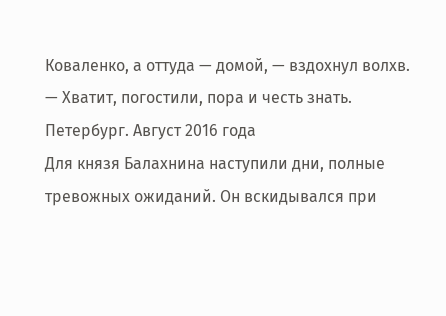Коваленко, а оттуда — домой, — вздохнул волхв. — Хватит, погостили, пора и честь знать.
Петербург. Август 2016 года
Для князя Балахнина наступили дни, полные тревожных ожиданий. Он вскидывался при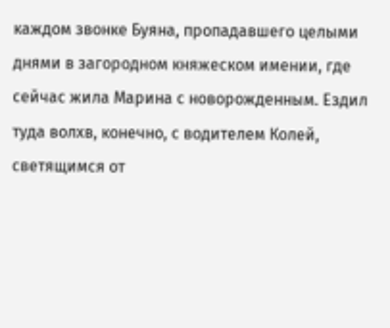каждом звонке Буяна, пропадавшего целыми днями в загородном княжеском имении, где сейчас жила Марина с новорожденным. Ездил туда волхв, конечно, с водителем Колей, светящимся от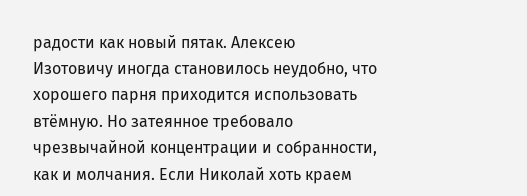радости как новый пятак. Алексею Изотовичу иногда становилось неудобно, что хорошего парня приходится использовать втёмную. Но затеянное требовало чрезвычайной концентрации и собранности, как и молчания. Если Николай хоть краем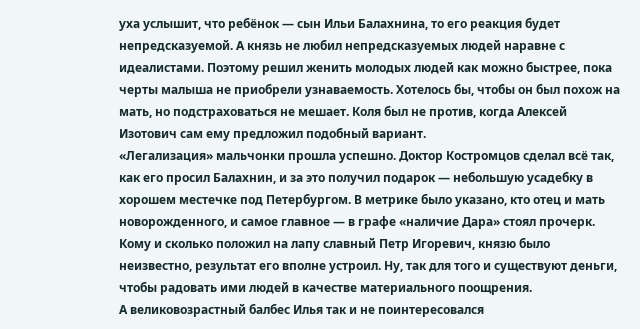уха услышит, что ребёнок — сын Ильи Балахнина, то его реакция будет непредсказуемой. А князь не любил непредсказуемых людей наравне с идеалистами. Поэтому решил женить молодых людей как можно быстрее, пока черты малыша не приобрели узнаваемость. Хотелось бы, чтобы он был похож на мать, но подстраховаться не мешает. Коля был не против, когда Алексей Изотович сам ему предложил подобный вариант.
«Легализация» мальчонки прошла успешно. Доктор Костромцов сделал всё так, как его просил Балахнин, и за это получил подарок — небольшую усадебку в хорошем местечке под Петербургом. В метрике было указано, кто отец и мать новорожденного, и самое главное — в графе «наличие Дара» стоял прочерк. Кому и сколько положил на лапу славный Петр Игоревич, князю было неизвестно, результат его вполне устроил. Ну, так для того и существуют деньги, чтобы радовать ими людей в качестве материального поощрения.
А великовозрастный балбес Илья так и не поинтересовался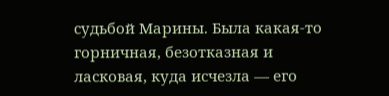судьбой Марины. Была какая-то горничная, безотказная и ласковая, куда исчезла — его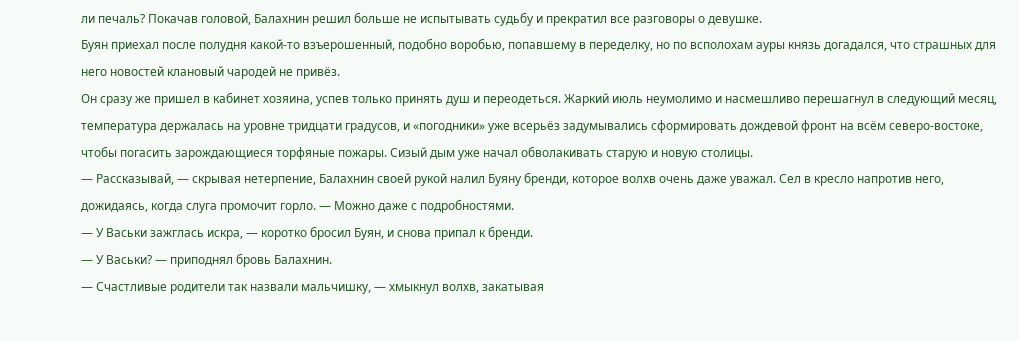ли печаль? Покачав головой, Балахнин решил больше не испытывать судьбу и прекратил все разговоры о девушке.
Буян приехал после полудня какой-то взъерошенный, подобно воробью, попавшему в переделку, но по всполохам ауры князь догадался, что страшных для него новостей клановый чародей не привёз.
Он сразу же пришел в кабинет хозяина, успев только принять душ и переодеться. Жаркий июль неумолимо и насмешливо перешагнул в следующий месяц, температура держалась на уровне тридцати градусов, и «погодники» уже всерьёз задумывались сформировать дождевой фронт на всём северо-востоке, чтобы погасить зарождающиеся торфяные пожары. Сизый дым уже начал обволакивать старую и новую столицы.
— Рассказывай, — скрывая нетерпение, Балахнин своей рукой налил Буяну бренди, которое волхв очень даже уважал. Сел в кресло напротив него, дожидаясь, когда слуга промочит горло. — Можно даже с подробностями.
— У Васьки зажглась искра, — коротко бросил Буян, и снова припал к бренди.
— У Васьки? — приподнял бровь Балахнин.
— Счастливые родители так назвали мальчишку, — хмыкнул волхв, закатывая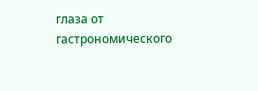глаза от гастрономического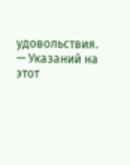удовольствия. — Указаний на этот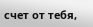счет от тебя,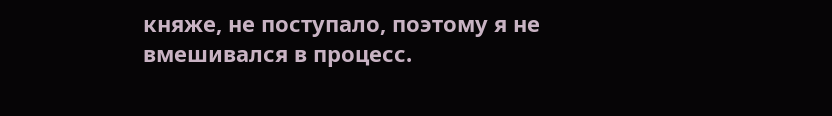княже, не поступало, поэтому я не вмешивался в процесс.